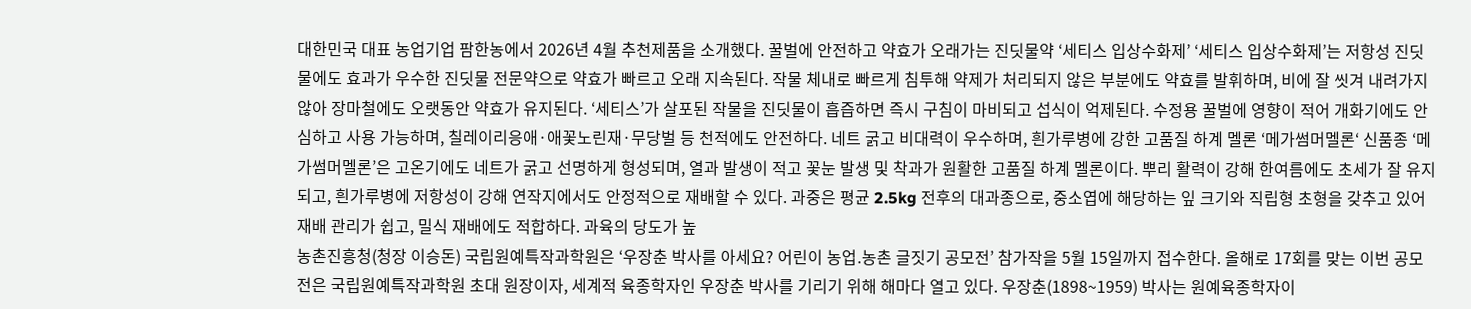대한민국 대표 농업기업 팜한농에서 2026년 4월 추천제품을 소개했다. 꿀벌에 안전하고 약효가 오래가는 진딧물약 ‘세티스 입상수화제’ ‘세티스 입상수화제’는 저항성 진딧물에도 효과가 우수한 진딧물 전문약으로 약효가 빠르고 오래 지속된다. 작물 체내로 빠르게 침투해 약제가 처리되지 않은 부분에도 약효를 발휘하며, 비에 잘 씻겨 내려가지 않아 장마철에도 오랫동안 약효가 유지된다. ‘세티스’가 살포된 작물을 진딧물이 흡즙하면 즉시 구침이 마비되고 섭식이 억제된다. 수정용 꿀벌에 영향이 적어 개화기에도 안심하고 사용 가능하며, 칠레이리응애·애꽃노린재·무당벌 등 천적에도 안전하다. 네트 굵고 비대력이 우수하며, 흰가루병에 강한 고품질 하계 멜론 ‘메가썸머멜론‘ 신품종 ‘메가썸머멜론’은 고온기에도 네트가 굵고 선명하게 형성되며, 열과 발생이 적고 꽃눈 발생 및 착과가 원활한 고품질 하계 멜론이다. 뿌리 활력이 강해 한여름에도 초세가 잘 유지되고, 흰가루병에 저항성이 강해 연작지에서도 안정적으로 재배할 수 있다. 과중은 평균 2.5kg 전후의 대과종으로, 중소엽에 해당하는 잎 크기와 직립형 초형을 갖추고 있어 재배 관리가 쉽고, 밀식 재배에도 적합하다. 과육의 당도가 높
농촌진흥청(청장 이승돈) 국립원예특작과학원은 ‘우장춘 박사를 아세요? 어린이 농업․농촌 글짓기 공모전’ 참가작을 5월 15일까지 접수한다. 올해로 17회를 맞는 이번 공모전은 국립원예특작과학원 초대 원장이자, 세계적 육종학자인 우장춘 박사를 기리기 위해 해마다 열고 있다. 우장춘(1898~1959) 박사는 원예육종학자이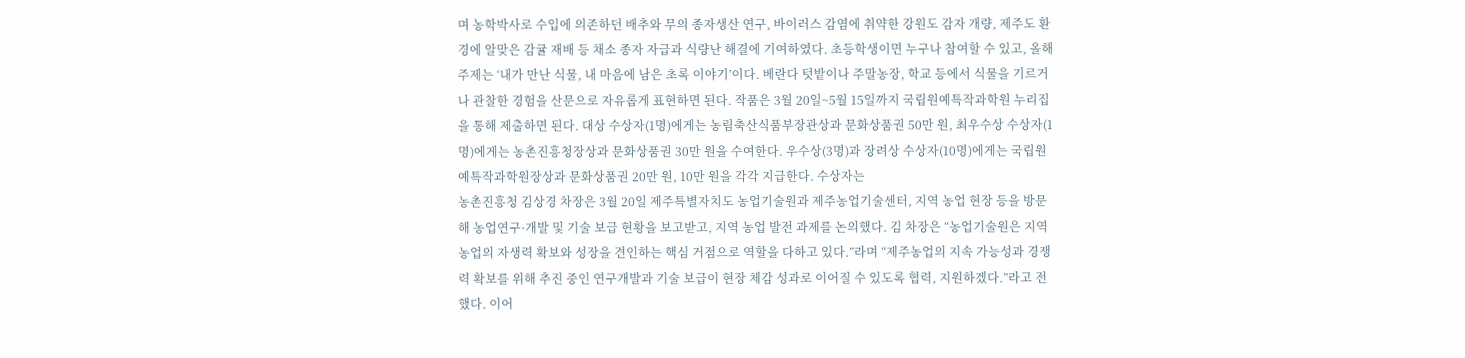며 농학박사로 수입에 의존하던 배추와 무의 종자생산 연구, 바이러스 감염에 취약한 강원도 감자 개량, 제주도 환경에 알맞은 감귤 재배 등 채소 종자 자급과 식량난 해결에 기여하였다. 초등학생이면 누구나 참여할 수 있고, 올해 주제는 ‘내가 만난 식물, 내 마음에 남은 초록 이야기’이다. 베란다 텃밭이나 주말농장, 학교 등에서 식물을 기르거나 관찰한 경험을 산문으로 자유롭게 표현하면 된다. 작품은 3월 20일~5월 15일까지 국립원예특작과학원 누리집을 통해 제출하면 된다. 대상 수상자(1명)에게는 농림축산식품부장관상과 문화상품권 50만 원, 최우수상 수상자(1명)에게는 농촌진흥청장상과 문화상품권 30만 원을 수여한다. 우수상(3명)과 장려상 수상자(10명)에게는 국립원예특작과학원장상과 문화상품권 20만 원, 10만 원을 각각 지급한다. 수상자는
농촌진흥청 김상경 차장은 3월 20일 제주특별자치도 농업기술원과 제주농업기술센터, 지역 농업 현장 등을 방문해 농업연구·개발 및 기술 보급 현황을 보고받고, 지역 농업 발전 과제를 논의했다. 김 차장은 “농업기술원은 지역 농업의 자생력 확보와 성장을 견인하는 핵심 거점으로 역할을 다하고 있다.”라며 “제주농업의 지속 가능성과 경쟁력 확보를 위해 추진 중인 연구개발과 기술 보급이 현장 체감 성과로 이어질 수 있도록 협력, 지원하겠다.”라고 전했다. 이어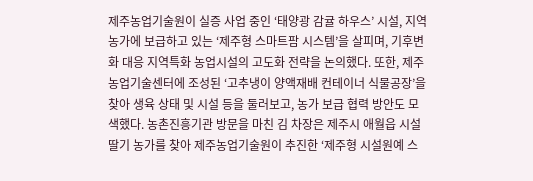제주농업기술원이 실증 사업 중인 ‘태양광 감귤 하우스’ 시설, 지역 농가에 보급하고 있는 ‘제주형 스마트팜 시스템’을 살피며, 기후변화 대응 지역특화 농업시설의 고도화 전략을 논의했다. 또한, 제주농업기술센터에 조성된 ‘고추냉이 양액재배 컨테이너 식물공장’을 찾아 생육 상태 및 시설 등을 둘러보고, 농가 보급 협력 방안도 모색했다. 농촌진흥기관 방문을 마친 김 차장은 제주시 애월읍 시설딸기 농가를 찾아 제주농업기술원이 추진한 ‘제주형 시설원예 스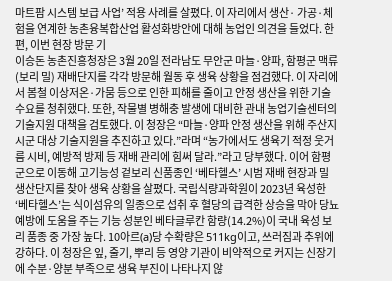마트팜 시스템 보급 사업’ 적용 사례를 살폈다. 이 자리에서 생산· 가공·체험을 연계한 농촌융복합산업 활성화방안에 대해 농업인 의견을 들었다. 한편, 이번 현장 방문 기
이승돈 농촌진흥청장은 3월 20일 전라남도 무안군 마늘·양파, 함평군 맥류(보리 밀) 재배단지를 각각 방문해 월동 후 생육 상황을 점검했다. 이 자리에서 봄철 이상저온·가뭄 등으로 인한 피해를 줄이고 안정 생산을 위한 기술 수요를 청취했다. 또한, 작물별 병해충 발생에 대비한 관내 농업기술센터의 기술지원 대책을 검토했다. 이 청장은 “마늘·양파 안정 생산을 위해 주산지 시군 대상 기술지원을 추진하고 있다.”라며 “농가에서도 생육기 적정 웃거름 시비, 예방적 방제 등 재배 관리에 힘써 달라.”라고 당부했다. 이어 함평군으로 이동해 고기능성 겉보리 신품종인 ‘베타헬스’ 시범 재배 현장과 밀 생산단지를 찾아 생육 상황을 살폈다. 국립식량과학원이 2023년 육성한 ‘베타헬스’는 식이섬유의 일종으로 섭취 후 혈당의 급격한 상승을 막아 당뇨 예방에 도움을 주는 기능 성분인 베타글루칸 함량(14.2%)이 국내 육성 보리 품종 중 가장 높다. 10아르(a)당 수확량은 511kg이고, 쓰러짐과 추위에 강하다. 이 청장은 잎, 줄기, 뿌리 등 영양 기관이 비약적으로 커지는 신장기에 수분·양분 부족으로 생육 부진이 나타나지 않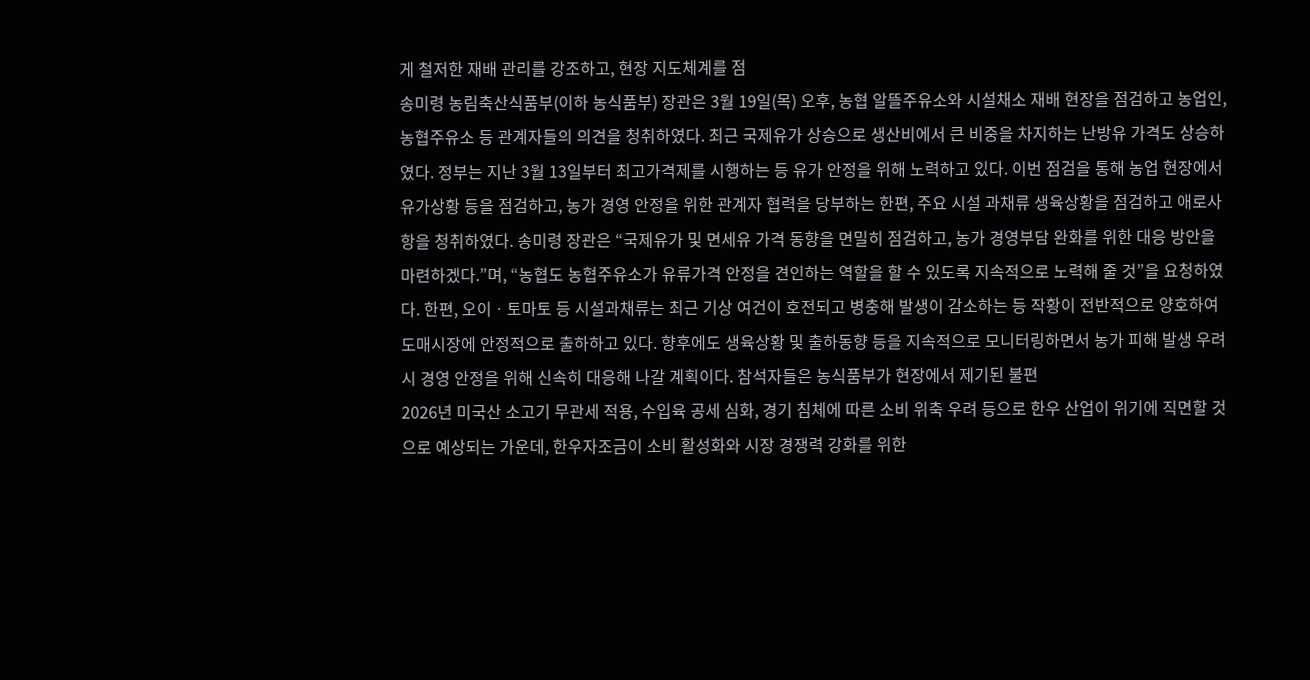게 철저한 재배 관리를 강조하고, 현장 지도체계를 점
송미령 농림축산식품부(이하 농식품부) 장관은 3월 19일(목) 오후, 농협 알뜰주유소와 시설채소 재배 현장을 점검하고 농업인, 농협주유소 등 관계자들의 의견을 청취하였다. 최근 국제유가 상승으로 생산비에서 큰 비중을 차지하는 난방유 가격도 상승하였다. 정부는 지난 3월 13일부터 최고가격제를 시행하는 등 유가 안정을 위해 노력하고 있다. 이번 점검을 통해 농업 현장에서 유가상황 등을 점검하고, 농가 경영 안정을 위한 관계자 협력을 당부하는 한편, 주요 시설 과채류 생육상황을 점검하고 애로사항을 청취하였다. 송미령 장관은 “국제유가 및 면세유 가격 동향을 면밀히 점검하고, 농가 경영부담 완화를 위한 대응 방안을 마련하겠다.”며, “농협도 농협주유소가 유류가격 안정을 견인하는 역할을 할 수 있도록 지속적으로 노력해 줄 것”을 요청하였다. 한편, 오이ㆍ토마토 등 시설과채류는 최근 기상 여건이 호전되고 병충해 발생이 감소하는 등 작황이 전반적으로 양호하여 도매시장에 안정적으로 출하하고 있다. 향후에도 생육상황 및 출하동향 등을 지속적으로 모니터링하면서 농가 피해 발생 우려시 경영 안정을 위해 신속히 대응해 나갈 계획이다. 참석자들은 농식품부가 현장에서 제기된 불편
2026년 미국산 소고기 무관세 적용, 수입육 공세 심화, 경기 침체에 따른 소비 위축 우려 등으로 한우 산업이 위기에 직면할 것으로 예상되는 가운데, 한우자조금이 소비 활성화와 시장 경쟁력 강화를 위한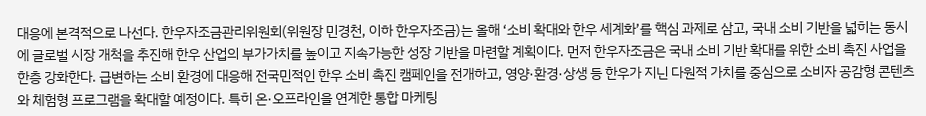대응에 본격적으로 나선다. 한우자조금관리위원회(위원장 민경천, 이하 한우자조금)는 올해 ‘소비 확대와 한우 세계화’를 핵심 과제로 삼고, 국내 소비 기반을 넓히는 동시에 글로벌 시장 개척을 추진해 한우 산업의 부가가치를 높이고 지속가능한 성장 기반을 마련할 계획이다. 먼저 한우자조금은 국내 소비 기반 확대를 위한 소비 촉진 사업을 한층 강화한다. 급변하는 소비 환경에 대응해 전국민적인 한우 소비 촉진 캠페인을 전개하고, 영양·환경·상생 등 한우가 지닌 다원적 가치를 중심으로 소비자 공감형 콘텐츠와 체험형 프로그램을 확대할 예정이다. 특히 온·오프라인을 연계한 통합 마케팅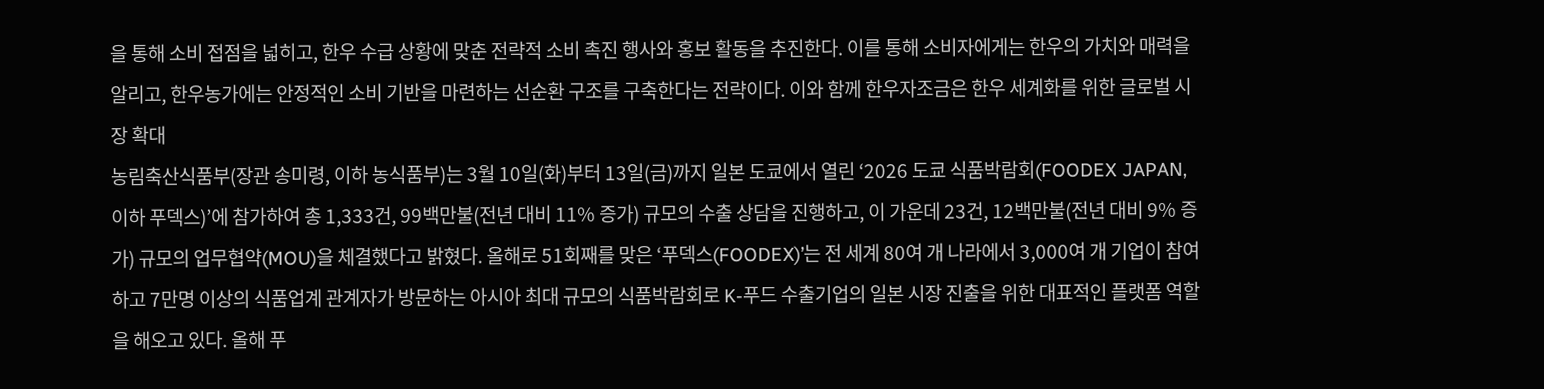을 통해 소비 접점을 넓히고, 한우 수급 상황에 맞춘 전략적 소비 촉진 행사와 홍보 활동을 추진한다. 이를 통해 소비자에게는 한우의 가치와 매력을 알리고, 한우농가에는 안정적인 소비 기반을 마련하는 선순환 구조를 구축한다는 전략이다. 이와 함께 한우자조금은 한우 세계화를 위한 글로벌 시장 확대
농림축산식품부(장관 송미령, 이하 농식품부)는 3월 10일(화)부터 13일(금)까지 일본 도쿄에서 열린 ‘2026 도쿄 식품박람회(FOODEX JAPAN, 이하 푸덱스)’에 참가하여 총 1,333건, 99백만불(전년 대비 11% 증가) 규모의 수출 상담을 진행하고, 이 가운데 23건, 12백만불(전년 대비 9% 증가) 규모의 업무협약(MOU)을 체결했다고 밝혔다. 올해로 51회째를 맞은 ‘푸덱스(FOODEX)’는 전 세계 80여 개 나라에서 3,000여 개 기업이 참여하고 7만명 이상의 식품업계 관계자가 방문하는 아시아 최대 규모의 식품박람회로 K-푸드 수출기업의 일본 시장 진출을 위한 대표적인 플랫폼 역할을 해오고 있다. 올해 푸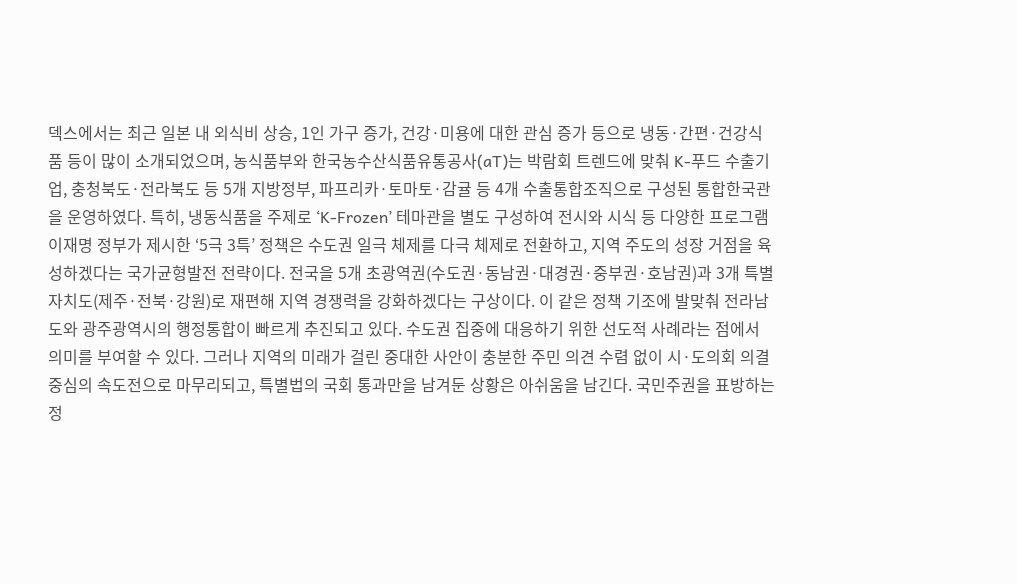덱스에서는 최근 일본 내 외식비 상승, 1인 가구 증가, 건강·미용에 대한 관심 증가 등으로 냉동·간편·건강식품 등이 많이 소개되었으며, 농식품부와 한국농수산식품유통공사(aT)는 박람회 트렌드에 맞춰 K-푸드 수출기업, 충청북도·전라북도 등 5개 지방정부, 파프리카·토마토·감귤 등 4개 수출통합조직으로 구성된 통합한국관을 운영하였다. 특히, 냉동식품을 주제로 ‘K-Frozen’ 테마관을 별도 구성하여 전시와 시식 등 다양한 프로그램
이재명 정부가 제시한 ‘5극 3특’ 정책은 수도권 일극 체제를 다극 체제로 전환하고, 지역 주도의 성장 거점을 육성하겠다는 국가균형발전 전략이다. 전국을 5개 초광역권(수도권·동남권·대경권·중부권·호남권)과 3개 특별자치도(제주·전북·강원)로 재편해 지역 경쟁력을 강화하겠다는 구상이다. 이 같은 정책 기조에 발맞춰 전라남도와 광주광역시의 행정통합이 빠르게 추진되고 있다. 수도권 집중에 대응하기 위한 선도적 사례라는 점에서 의미를 부여할 수 있다. 그러나 지역의 미래가 걸린 중대한 사안이 충분한 주민 의견 수렴 없이 시·도의회 의결 중심의 속도전으로 마무리되고, 특별법의 국회 통과만을 남겨둔 상황은 아쉬움을 남긴다. 국민주권을 표방하는 정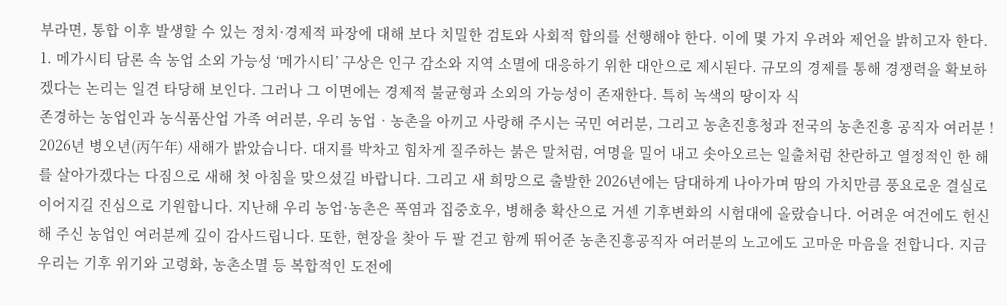부라면, 통합 이후 발생할 수 있는 정치·경제적 파장에 대해 보다 치밀한 검토와 사회적 합의를 선행해야 한다. 이에 몇 가지 우려와 제언을 밝히고자 한다. 1. 메가시티 담론 속 농업 소외 가능성 ‘메가시티’ 구상은 인구 감소와 지역 소멸에 대응하기 위한 대안으로 제시된다. 규모의 경제를 통해 경쟁력을 확보하겠다는 논리는 일견 타당해 보인다. 그러나 그 이면에는 경제적 불균형과 소외의 가능성이 존재한다. 특히 녹색의 땅이자 식
존경하는 농업인과 농식품산업 가족 여러분, 우리 농업‧농촌을 아끼고 사랑해 주시는 국민 여러분, 그리고 농촌진흥청과 전국의 농촌진흥 공직자 여러분 ! 2026년 병오년(丙午年) 새해가 밝았습니다. 대지를 박차고 힘차게 질주하는 붉은 말처럼, 여명을 밀어 내고 솟아오르는 일출처럼 찬란하고 열정적인 한 해를 살아가겠다는 다짐으로 새해 첫 아침을 맞으셨길 바랍니다. 그리고 새 희망으로 출발한 2026년에는 담대하게 나아가며 땀의 가치만큼 풍요로운 결실로 이어지길 진심으로 기원합니다. 지난해 우리 농업·농촌은 폭염과 집중호우, 병해충 확산으로 거센 기후변화의 시험대에 올랐습니다. 어려운 여건에도 헌신해 주신 농업인 여러분께 깊이 감사드립니다. 또한, 현장을 찾아 두 팔 걷고 함께 뛰어준 농촌진흥공직자 여러분의 노고에도 고마운 마음을 전합니다. 지금 우리는 기후 위기와 고령화, 농촌소멸 등 복합적인 도전에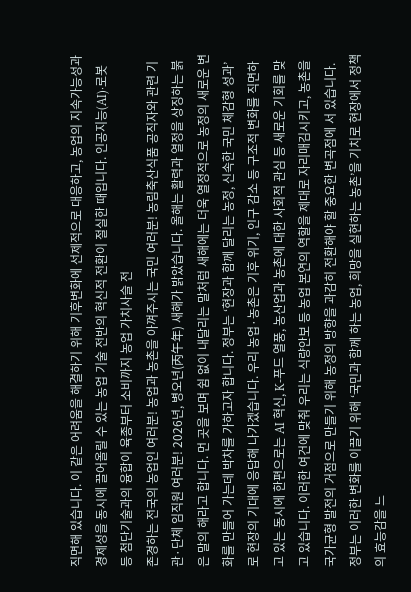직면해 있습니다. 이 같은 어려움을 해결하기 위해 기후변화에 선제적으로 대응하고, 농업의 지속가능성과 경제성을 동시에 끌어올릴 수 있는 농업 기술 전반의 혁신적 전환이 절실한 때입니다. 인공지능(AI)·로봇 등 첨단기술과의 융합이 육종부터 소비까지 농업 가치사슬 전
존경하는 전국의 농업인 여러분! 농업과 농촌을 아껴주시는 국민 여러분! 농림축산식품 공직자와 관련 기관·단체 임직원 여러분! 2026년, 병오년(丙午年) 새해가 밝았습니다. 올해는 활력과 열정을 상징하는 붉은 말의 해라고 합니다. 먼 곳을 보며 쉼 없이 내달리는 말처럼 새해에는 더욱 열정적으로 농정의 새로운 변화를 만들어 가는데 박차를 가하고자 합니다. 정부는 ‘현장과 함께 달리는 농정, 신속한 국민 체감형 성과’로 현장의 기대에 응답해 나가겠습니다. 우리 농업·농촌은 기후 위기, 인구 감소 등 구조적 변화를 직면하고 있는 동시에 한편으로는 AI 혁신, K-푸드 열풍, 농산업과 농촌에 대한 사회적 관심 등 새로운 기회를 맞고 있습니다. 이러한 여건에 맞춰 우리는 식량안보 등 농업 본연의 역할을 제대로 자리매김시키고, 농촌을 국가균형 발전의 거점으로 만들기 위해 농정의 방향을 과감히 전환해야 할 중요한 변곡점에 서 있습니다. 정부는 이러한 변화를 이끌기 위해 ‘국민과 함께 하는 농업, 희망을 실현하는 농촌’을 기치로 현장에서 정책의 효능감을 느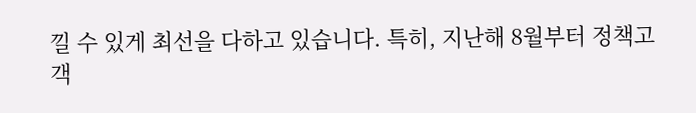낄 수 있게 최선을 다하고 있습니다. 특히, 지난해 8월부터 정책고객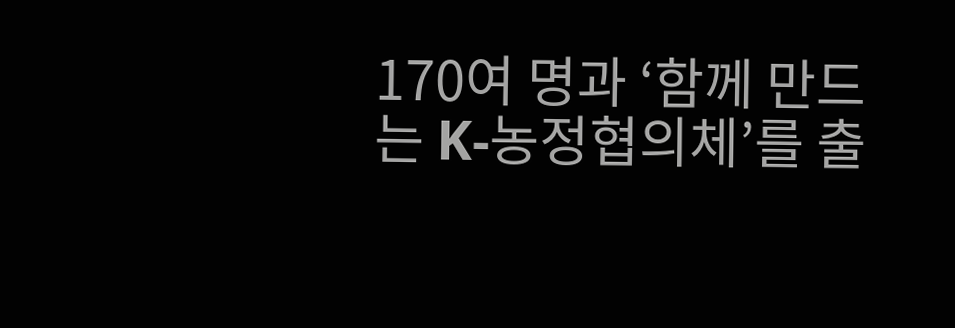170여 명과 ‘함께 만드는 K-농정협의체’를 출